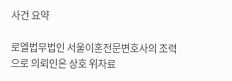사건 요약

로엘법무법인 서울이혼전문변호사의 조력으로 의뢰인은 상호 위자료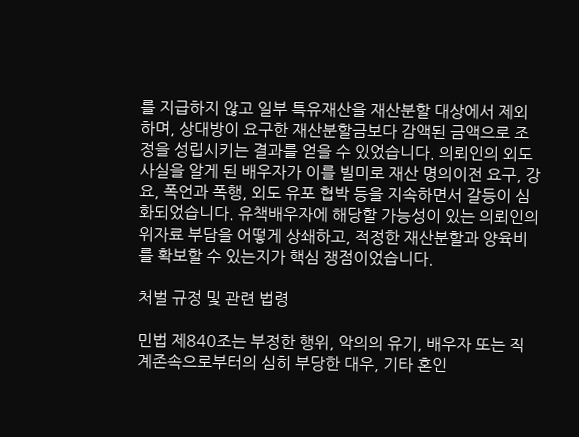를 지급하지 않고 일부 특유재산을 재산분할 대상에서 제외하며, 상대방이 요구한 재산분할금보다 감액된 금액으로 조정을 성립시키는 결과를 얻을 수 있었습니다. 의뢰인의 외도 사실을 알게 된 배우자가 이를 빌미로 재산 명의이전 요구, 강요, 폭언과 폭행, 외도 유포 협박 등을 지속하면서 갈등이 심화되었습니다. 유책배우자에 해당할 가능성이 있는 의뢰인의 위자료 부담을 어떻게 상쇄하고, 적정한 재산분할과 양육비를 확보할 수 있는지가 핵심 쟁점이었습니다.

처벌 규정 및 관련 법령

민법 제840조는 부정한 행위, 악의의 유기, 배우자 또는 직계존속으로부터의 심히 부당한 대우, 기타 혼인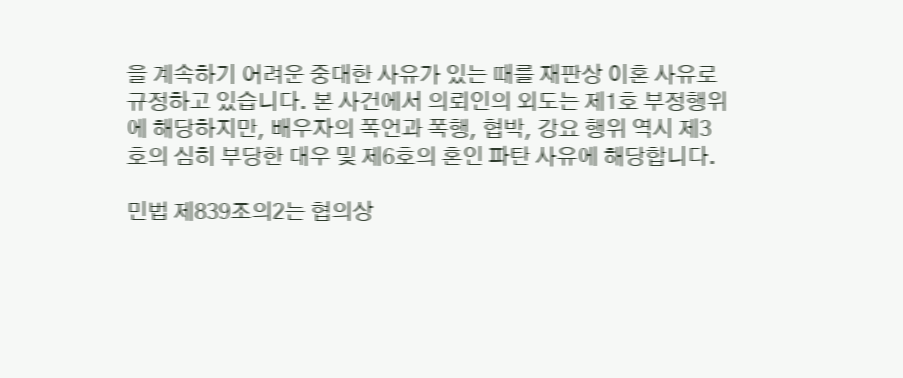을 계속하기 어려운 중대한 사유가 있는 때를 재판상 이혼 사유로 규정하고 있습니다. 본 사건에서 의뢰인의 외도는 제1호 부정행위에 해당하지만, 배우자의 폭언과 폭행, 협박, 강요 행위 역시 제3호의 심히 부당한 대우 및 제6호의 혼인 파탄 사유에 해당합니다.

민법 제839조의2는 협의상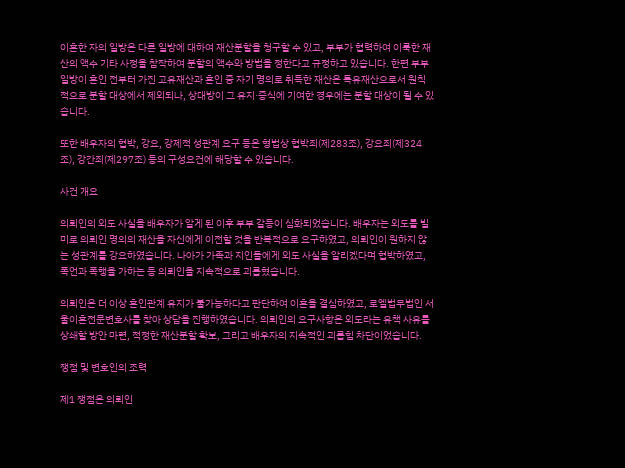이혼한 자의 일방은 다른 일방에 대하여 재산분할을 청구할 수 있고, 부부가 협력하여 이룩한 재산의 액수 기타 사정을 참작하여 분할의 액수와 방법을 정한다고 규정하고 있습니다. 한편 부부 일방이 혼인 전부터 가진 고유재산과 혼인 중 자기 명의로 취득한 재산은 특유재산으로서 원칙적으로 분할 대상에서 제외되나, 상대방이 그 유지·증식에 기여한 경우에는 분할 대상이 될 수 있습니다.

또한 배우자의 협박, 강요, 강제적 성관계 요구 등은 형법상 협박죄(제283조), 강요죄(제324조), 강간죄(제297조) 등의 구성요건에 해당할 수 있습니다.

사건 개요

의뢰인의 외도 사실을 배우자가 알게 된 이후 부부 갈등이 심화되었습니다. 배우자는 외도를 빌미로 의뢰인 명의의 재산을 자신에게 이전할 것을 반복적으로 요구하였고, 의뢰인이 원하지 않는 성관계를 강요하였습니다. 나아가 가족과 지인들에게 외도 사실을 알리겠다며 협박하였고, 폭언과 폭행을 가하는 등 의뢰인을 지속적으로 괴롭혔습니다.

의뢰인은 더 이상 혼인관계 유지가 불가능하다고 판단하여 이혼을 결심하였고, 로엘법무법인 서울이혼전문변호사를 찾아 상담을 진행하였습니다. 의뢰인의 요구사항은 외도라는 유책 사유를 상쇄할 방안 마련, 적정한 재산분할 확보, 그리고 배우자의 지속적인 괴롭힘 차단이었습니다.

쟁점 및 변호인의 조력

제1 쟁점은 의뢰인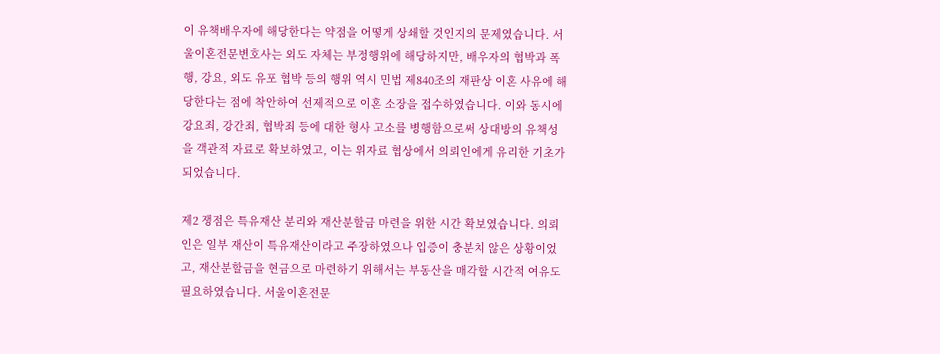이 유책배우자에 해당한다는 약점을 어떻게 상쇄할 것인지의 문제였습니다. 서울이혼전문변호사는 외도 자체는 부정행위에 해당하지만, 배우자의 협박과 폭행, 강요, 외도 유포 협박 등의 행위 역시 민법 제840조의 재판상 이혼 사유에 해당한다는 점에 착안하여 선제적으로 이혼 소장을 접수하였습니다. 이와 동시에 강요죄, 강간죄, 협박죄 등에 대한 형사 고소를 병행함으로써 상대방의 유책성을 객관적 자료로 확보하였고, 이는 위자료 협상에서 의뢰인에게 유리한 기초가 되었습니다.

제2 쟁점은 특유재산 분리와 재산분할금 마련을 위한 시간 확보였습니다. 의뢰인은 일부 재산이 특유재산이라고 주장하였으나 입증이 충분치 않은 상황이었고, 재산분할금을 현금으로 마련하기 위해서는 부동산을 매각할 시간적 여유도 필요하였습니다. 서울이혼전문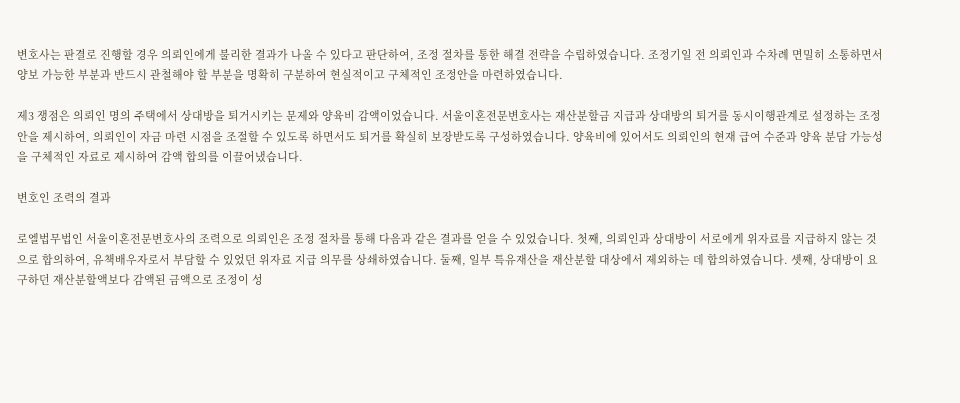변호사는 판결로 진행할 경우 의뢰인에게 불리한 결과가 나올 수 있다고 판단하여, 조정 절차를 통한 해결 전략을 수립하였습니다. 조정기일 전 의뢰인과 수차례 면밀히 소통하면서 양보 가능한 부분과 반드시 관철해야 할 부분을 명확히 구분하여 현실적이고 구체적인 조정안을 마련하였습니다.

제3 쟁점은 의뢰인 명의 주택에서 상대방을 퇴거시키는 문제와 양육비 감액이었습니다. 서울이혼전문변호사는 재산분할금 지급과 상대방의 퇴거를 동시이행관계로 설정하는 조정안을 제시하여, 의뢰인이 자금 마련 시점을 조절할 수 있도록 하면서도 퇴거를 확실히 보장받도록 구성하였습니다. 양육비에 있어서도 의뢰인의 현재 급여 수준과 양육 분담 가능성을 구체적인 자료로 제시하여 감액 합의를 이끌어냈습니다.

변호인 조력의 결과

로엘법무법인 서울이혼전문변호사의 조력으로 의뢰인은 조정 절차를 통해 다음과 같은 결과를 얻을 수 있었습니다. 첫째, 의뢰인과 상대방이 서로에게 위자료를 지급하지 않는 것으로 합의하여, 유책배우자로서 부담할 수 있었던 위자료 지급 의무를 상쇄하였습니다. 둘째, 일부 특유재산을 재산분할 대상에서 제외하는 데 합의하였습니다. 셋째, 상대방이 요구하던 재산분할액보다 감액된 금액으로 조정이 성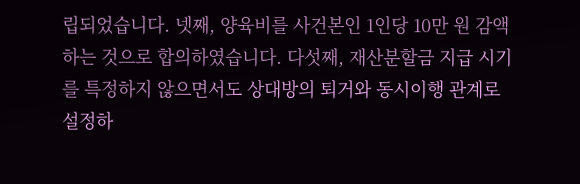립되었습니다. 넷째, 양육비를 사건본인 1인당 10만 원 감액하는 것으로 합의하였습니다. 다섯째, 재산분할금 지급 시기를 특정하지 않으면서도 상대방의 퇴거와 동시이행 관계로 설정하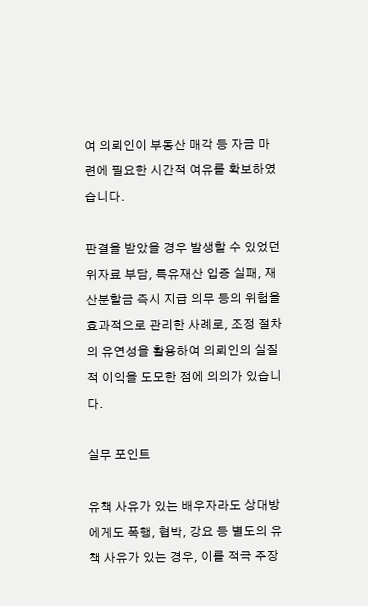여 의뢰인이 부동산 매각 등 자금 마련에 필요한 시간적 여유를 확보하였습니다.

판결을 받았을 경우 발생할 수 있었던 위자료 부담, 특유재산 입증 실패, 재산분할금 즉시 지급 의무 등의 위험을 효과적으로 관리한 사례로, 조정 절차의 유연성을 활용하여 의뢰인의 실질적 이익을 도모한 점에 의의가 있습니다.

실무 포인트

유책 사유가 있는 배우자라도 상대방에게도 폭행, 협박, 강요 등 별도의 유책 사유가 있는 경우, 이를 적극 주장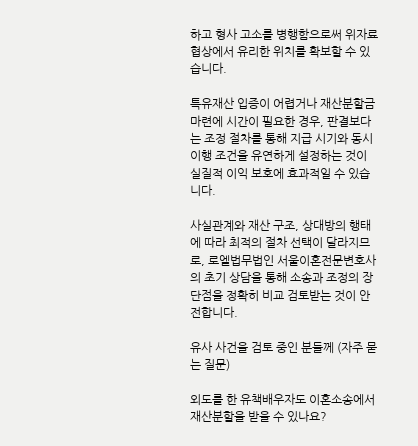하고 형사 고소를 병행함으로써 위자료 협상에서 유리한 위치를 확보할 수 있습니다.

특유재산 입증이 어렵거나 재산분할금 마련에 시간이 필요한 경우, 판결보다는 조정 절차를 통해 지급 시기와 동시이행 조건을 유연하게 설정하는 것이 실질적 이익 보호에 효과적일 수 있습니다.

사실관계와 재산 구조, 상대방의 행태에 따라 최적의 절차 선택이 달라지므로, 로엘법무법인 서울이혼전문변호사의 초기 상담을 통해 소송과 조정의 장단점을 정확히 비교 검토받는 것이 안전합니다.

유사 사건을 검토 중인 분들께 (자주 묻는 질문)

외도를 한 유책배우자도 이혼소송에서 재산분할을 받을 수 있나요?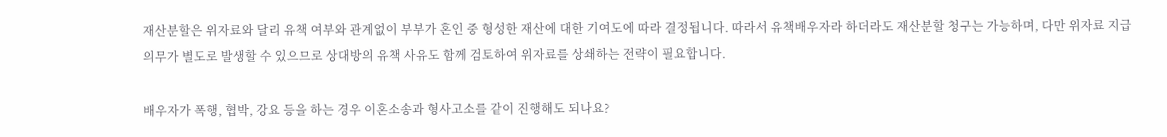재산분할은 위자료와 달리 유책 여부와 관계없이 부부가 혼인 중 형성한 재산에 대한 기여도에 따라 결정됩니다. 따라서 유책배우자라 하더라도 재산분할 청구는 가능하며, 다만 위자료 지급 의무가 별도로 발생할 수 있으므로 상대방의 유책 사유도 함께 검토하여 위자료를 상쇄하는 전략이 필요합니다.

배우자가 폭행, 협박, 강요 등을 하는 경우 이혼소송과 형사고소를 같이 진행해도 되나요?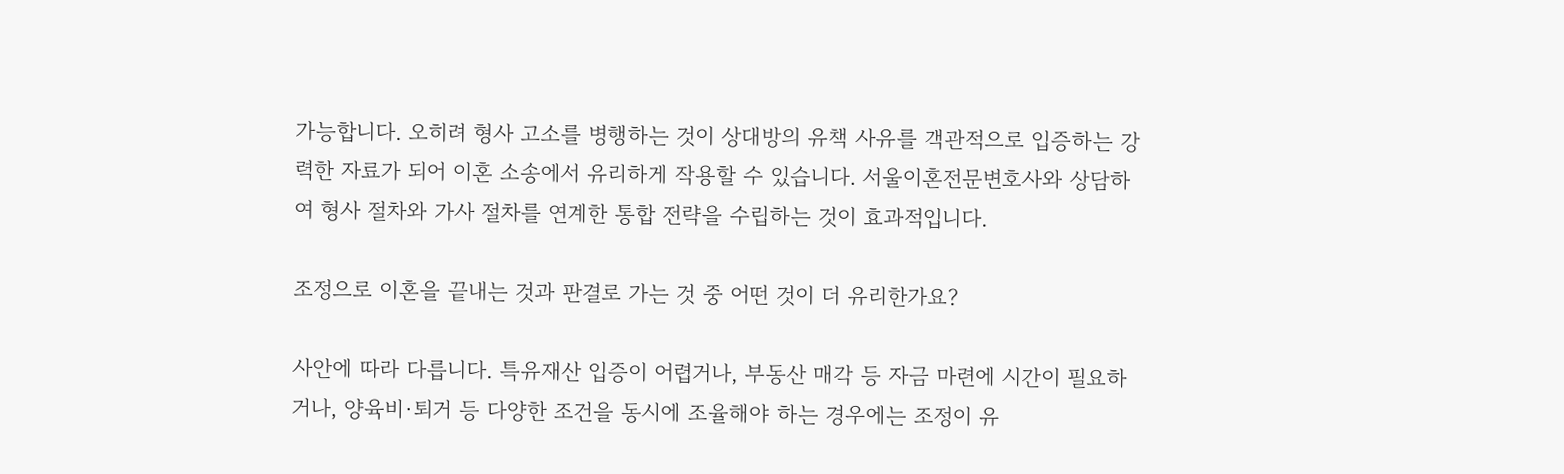가능합니다. 오히려 형사 고소를 병행하는 것이 상대방의 유책 사유를 객관적으로 입증하는 강력한 자료가 되어 이혼 소송에서 유리하게 작용할 수 있습니다. 서울이혼전문변호사와 상담하여 형사 절차와 가사 절차를 연계한 통합 전략을 수립하는 것이 효과적입니다.

조정으로 이혼을 끝내는 것과 판결로 가는 것 중 어떤 것이 더 유리한가요?

사안에 따라 다릅니다. 특유재산 입증이 어렵거나, 부동산 매각 등 자금 마련에 시간이 필요하거나, 양육비·퇴거 등 다양한 조건을 동시에 조율해야 하는 경우에는 조정이 유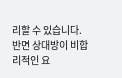리할 수 있습니다. 반면 상대방이 비합리적인 요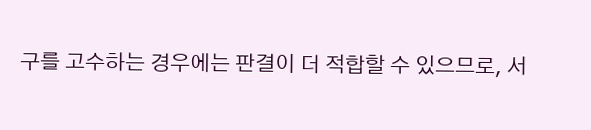구를 고수하는 경우에는 판결이 더 적합할 수 있으므로, 서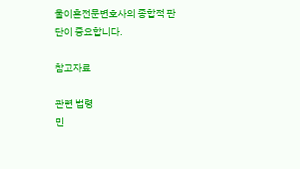울이혼전문변호사의 종합적 판단이 중요합니다.

참고자료

관련 법령
민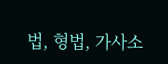법, 형법, 가사소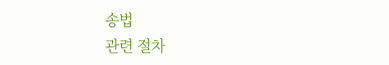송법
관련 절차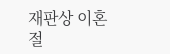재판상 이혼 절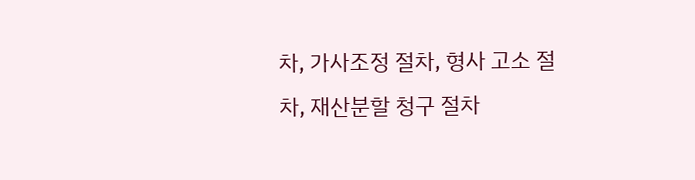차, 가사조정 절차, 형사 고소 절차, 재산분할 청구 절차